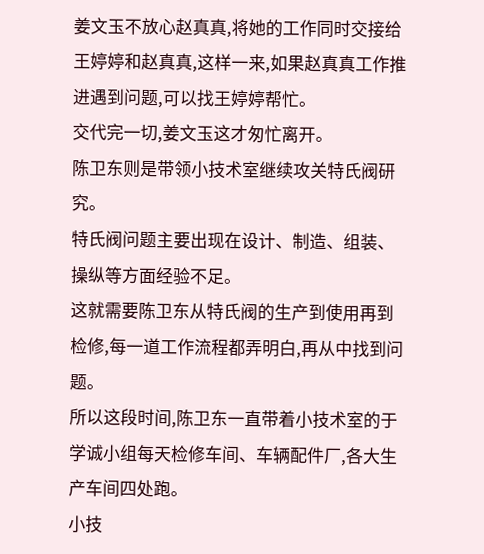姜文玉不放心赵真真,将她的工作同时交接给王婷婷和赵真真,这样一来,如果赵真真工作推进遇到问题,可以找王婷婷帮忙。
交代完一切,姜文玉这才匆忙离开。
陈卫东则是带领小技术室继续攻关特氏阀研究。
特氏阀问题主要出现在设计、制造、组装、操纵等方面经验不足。
这就需要陈卫东从特氏阀的生产到使用再到检修,每一道工作流程都弄明白,再从中找到问题。
所以这段时间,陈卫东一直带着小技术室的于学诚小组每天检修车间、车辆配件厂,各大生产车间四处跑。
小技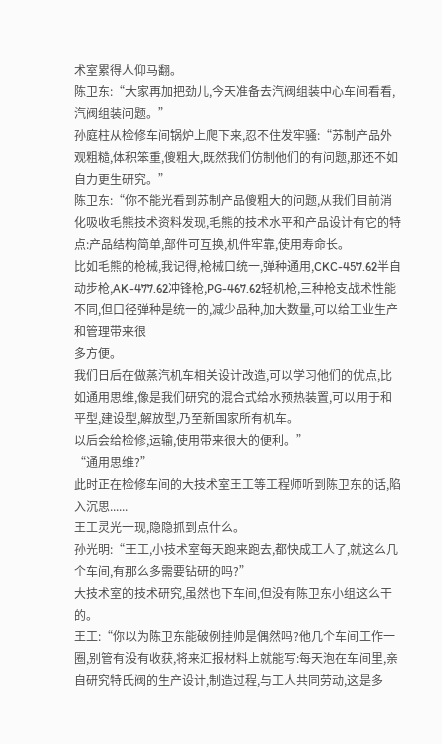术室累得人仰马翻。
陈卫东:“大家再加把劲儿,今天准备去汽阀组装中心车间看看,汽阀组装问题。”
孙庭柱从检修车间锅炉上爬下来,忍不住发牢骚:“苏制产品外观粗糙,体积笨重,傻粗大,既然我们仿制他们的有问题,那还不如自力更生研究。”
陈卫东:“你不能光看到苏制产品傻粗大的问题,从我们目前消化吸收毛熊技术资料发现,毛熊的技术水平和产品设计有它的特点:产品结构简单,部件可互换,机件牢靠,使用寿命长。
比如毛熊的枪械,我记得,枪械口统一,弹种通用,CKC-457.62半自动步枪,AK-477.62冲锋枪,PG-467.62轻机枪,三种枪支战术性能不同,但口径弹种是统一的,减少品种,加大数量,可以给工业生产和管理带来很
多方便。
我们日后在做蒸汽机车相关设计改造,可以学习他们的优点,比如通用思维,像是我们研究的混合式给水预热装置,可以用于和平型,建设型,解放型,乃至新国家所有机车。
以后会给检修,运输,使用带来很大的便利。”
“通用思维?”
此时正在检修车间的大技术室王工等工程师听到陈卫东的话,陷入沉思......
王工灵光一现,隐隐抓到点什么。
孙光明:“王工,小技术室每天跑来跑去,都快成工人了,就这么几个车间,有那么多需要钻研的吗?”
大技术室的技术研究,虽然也下车间,但没有陈卫东小组这么干的。
王工:“你以为陈卫东能破例挂帅是偶然吗?他几个车间工作一圈,别管有没有收获,将来汇报材料上就能写:每天泡在车间里,亲自研究特氏阀的生产设计,制造过程,与工人共同劳动,这是多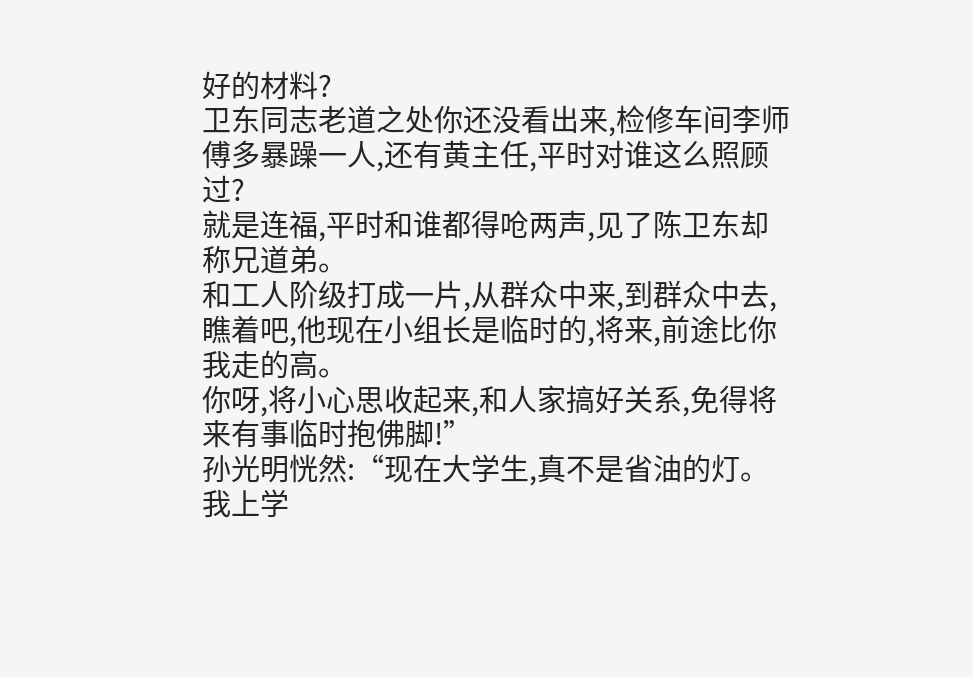好的材料?
卫东同志老道之处你还没看出来,检修车间李师傅多暴躁一人,还有黄主任,平时对谁这么照顾过?
就是连福,平时和谁都得呛两声,见了陈卫东却称兄道弟。
和工人阶级打成一片,从群众中来,到群众中去,瞧着吧,他现在小组长是临时的,将来,前途比你我走的高。
你呀,将小心思收起来,和人家搞好关系,免得将来有事临时抱佛脚!”
孙光明恍然:“现在大学生,真不是省油的灯。我上学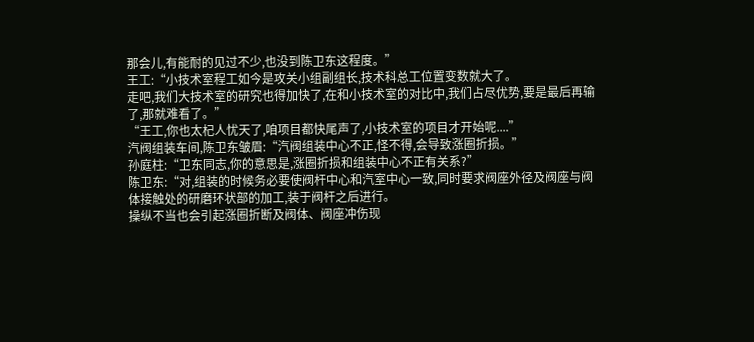那会儿,有能耐的见过不少,也没到陈卫东这程度。”
王工:“小技术室程工如今是攻关小组副组长,技术科总工位置变数就大了。
走吧,我们大技术室的研究也得加快了,在和小技术室的对比中,我们占尽优势,要是最后再输了,那就难看了。”
“王工,你也太杞人忧天了,咱项目都快尾声了,小技术室的项目才开始呢....”
汽阀组装车间,陈卫东皱眉:“汽阀组装中心不正,怪不得,会导致涨圈折损。”
孙庭柱:“卫东同志,你的意思是,涨圈折损和组装中心不正有关系?”
陈卫东:“对,组装的时候务必要使阀杆中心和汽室中心一致,同时要求阀座外径及阀座与阀体接触处的研磨环状部的加工,装于阀杆之后进行。
操纵不当也会引起涨圈折断及阀体、阀座冲伤现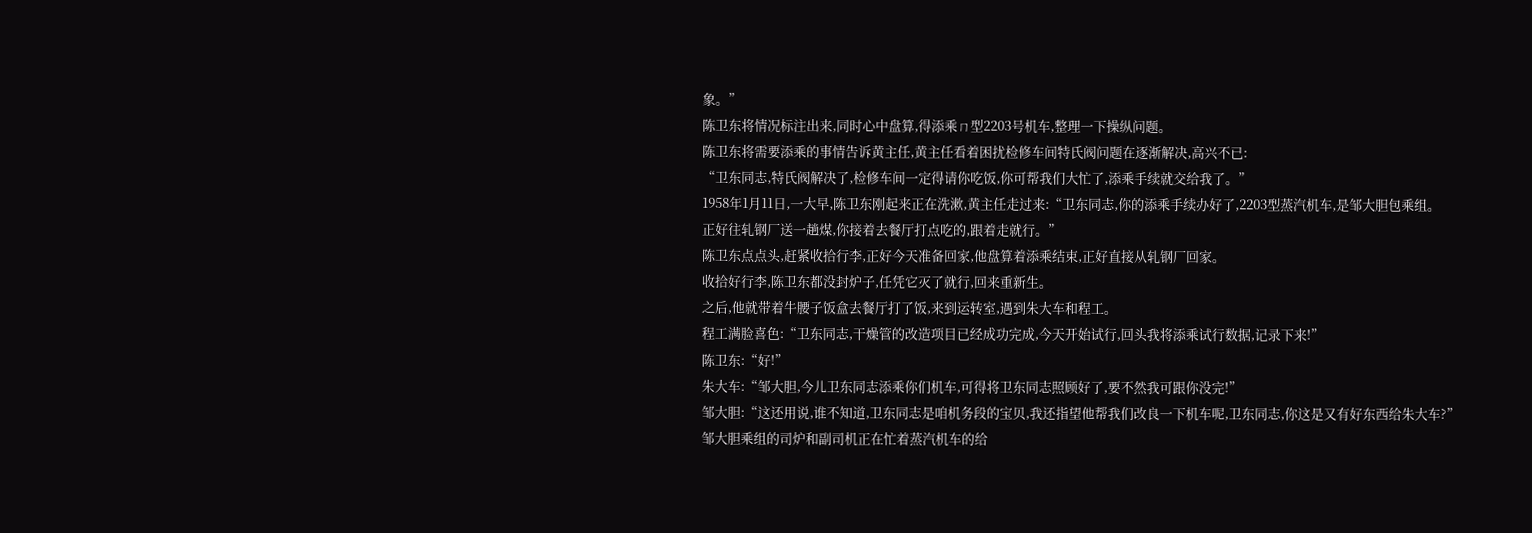象。”
陈卫东将情况标注出来,同时心中盘算,得添乘ㄇ型2203号机车,整理一下操纵问题。
陈卫东将需要添乘的事情告诉黄主任,黄主任看着困扰检修车间特氏阀问题在逐渐解决,高兴不已:
“卫东同志,特氏阀解决了,检修车间一定得请你吃饭,你可帮我们大忙了,添乘手续就交给我了。”
1958年1月11日,一大早,陈卫东刚起来正在洗漱,黄主任走过来:“卫东同志,你的添乘手续办好了,2203型蒸汽机车,是邹大胆包乘组。
正好往轧钢厂送一趟煤,你接着去餐厅打点吃的,跟着走就行。”
陈卫东点点头,赶紧收拾行李,正好今天准备回家,他盘算着添乘结束,正好直接从轧钢厂回家。
收拾好行李,陈卫东都没封炉子,任凭它灭了就行,回来重新生。
之后,他就带着牛腰子饭盒去餐厅打了饭,来到运转室,遇到朱大车和程工。
程工满脸喜色:“卫东同志,干燥管的改造项目已经成功完成,今天开始试行,回头我将添乘试行数据,记录下来!”
陈卫东:“好!”
朱大车:“邹大胆,今儿卫东同志添乘你们机车,可得将卫东同志照顾好了,要不然我可跟你没完!”
邹大胆:“这还用说,谁不知道,卫东同志是咱机务段的宝贝,我还指望他帮我们改良一下机车呢,卫东同志,你这是又有好东西给朱大车?”
邹大胆乘组的司炉和副司机正在忙着蒸汽机车的给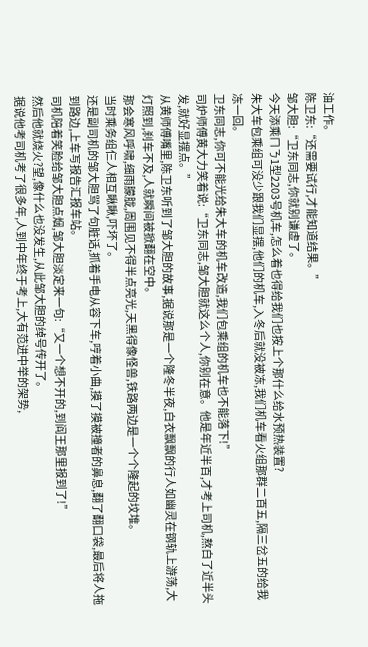油工作。
陈卫东:“还需要试行,才能知道结果。”
邹大胆:“卫东同志,你就别谦虚了。
今天添乘ㄇㄋ1型2203号机车,怎么着也得给我们也按上个那什么给水预热装置?
朱大车包乘组可没少跟我们显摆,他们的机车,入冬后就没被冻,我们机车看火组那群二百五,隔三岔五的给我冻一回。
卫东同志,你可不能光给朱大车的机车改造,我们包乘组的机车也不能落下!”
司炉师傅黄大力笑着说:“卫东同志,邹大胆就这么个人,你别在意。他是年近半百,才考上司机,熬白了近半头发,就好显摆点。”
从黄师傅嘴里,陈卫东听到了邹大胆的故事,据说那是一个隆冬半夜,白衣飘飘的行人如幽灵在钢轨上游荡,大灯照到,刹车不及,人就瞬间被掀翻在空中。
那会寒风呼啸,细雨朦胧,周围见不得半点亮光,天黑得像怪兽,铁路两边是一个个隆起的坟堆。
当时乘务组仨人相互瞅瞅,吓坏了。
还是副司机的邹大胆骂了句脏话,抓着手电从容下车,哼着小曲,摸了摸被撞者的鼻息,翻了翻口袋,最后将人拖到路边,上车写报告汇报车站。
司机陪着笑脸给邹大胆点烟,邹大胆淡定来一句:“又一个想不开的,到阎王那里报到了!”
然后他就烧火?望,像什么也没发生,从此邹大胆的绰号传开了。
据说他考司机考了很多年,人到中年终于考上,大有范进中举的架势,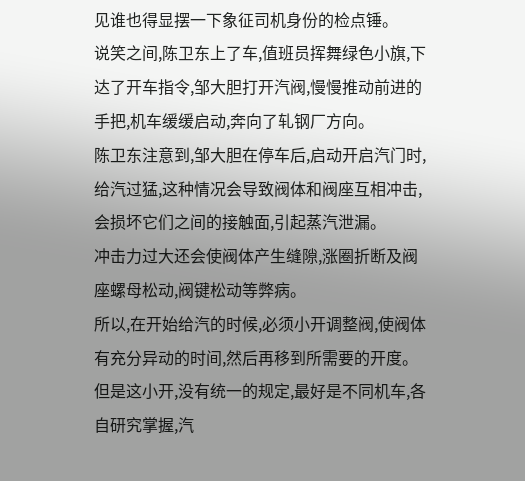见谁也得显摆一下象征司机身份的检点锤。
说笑之间,陈卫东上了车,值班员挥舞绿色小旗,下达了开车指令,邹大胆打开汽阀,慢慢推动前进的手把,机车缓缓启动,奔向了轧钢厂方向。
陈卫东注意到,邹大胆在停车后,启动开启汽门时,给汽过猛,这种情况会导致阀体和阀座互相冲击,会损坏它们之间的接触面,引起蒸汽泄漏。
冲击力过大还会使阀体产生缝隙,涨圈折断及阀座螺母松动,阀键松动等弊病。
所以,在开始给汽的时候,必须小开调整阀,使阀体有充分异动的时间,然后再移到所需要的开度。
但是这小开,没有统一的规定,最好是不同机车,各自研究掌握,汽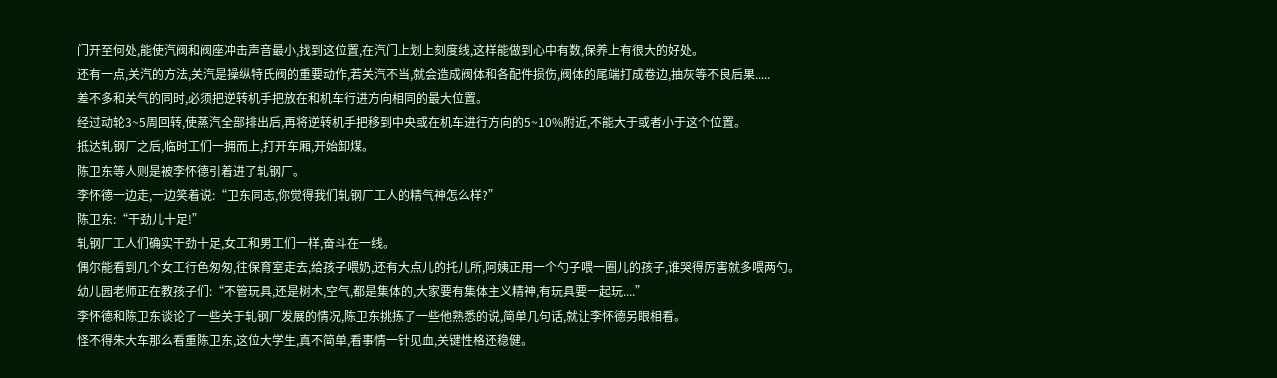门开至何处,能使汽阀和阀座冲击声音最小,找到这位置,在汽门上划上刻度线,这样能做到心中有数,保养上有很大的好处。
还有一点,关汽的方法,关汽是操纵特氏阀的重要动作,若关汽不当,就会造成阀体和各配件损伤,阀体的尾端打成卷边,抽灰等不良后果.....
差不多和关气的同时,必须把逆转机手把放在和机车行进方向相同的最大位置。
经过动轮3~5周回转,使蒸汽全部排出后,再将逆转机手把移到中央或在机车进行方向的5~10%附近,不能大于或者小于这个位置。
抵达轧钢厂之后,临时工们一拥而上,打开车厢,开始卸煤。
陈卫东等人则是被李怀德引着进了轧钢厂。
李怀德一边走,一边笑着说:“卫东同志,你觉得我们轧钢厂工人的精气神怎么样?”
陈卫东:“干劲儿十足!”
轧钢厂工人们确实干劲十足,女工和男工们一样,奋斗在一线。
偶尔能看到几个女工行色匆匆,往保育室走去,给孩子喂奶,还有大点儿的托儿所,阿姨正用一个勺子喂一圈儿的孩子,谁哭得厉害就多喂两勺。
幼儿园老师正在教孩子们:“不管玩具,还是树木,空气,都是集体的,大家要有集体主义精神,有玩具要一起玩....”
李怀德和陈卫东谈论了一些关于轧钢厂发展的情况,陈卫东挑拣了一些他熟悉的说,简单几句话,就让李怀德另眼相看。
怪不得朱大车那么看重陈卫东,这位大学生,真不简单,看事情一针见血,关键性格还稳健。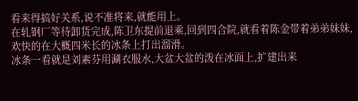看来得搞好关系,说不准将来,就能用上。
在轧钢厂等待卸货完成,陈卫东提前退乘,回到四合院,就看着陈金带着弟弟妹妹,欢快的在大概四米长的冰条上打出溜滑。
冰条一看就是刘素芬用涮衣服水,大盆大盆的泼在冰面上,扩建出来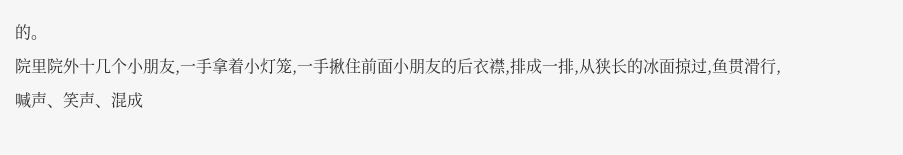的。
院里院外十几个小朋友,一手拿着小灯笼,一手揪住前面小朋友的后衣襟,排成一排,从狭长的冰面掠过,鱼贯滑行,喊声、笑声、混成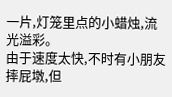一片,灯笼里点的小蜡烛,流光溢彩。
由于速度太快,不时有小朋友摔屁墩,但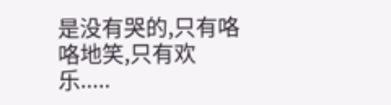是没有哭的,只有咯咯地笑,只有欢乐.....